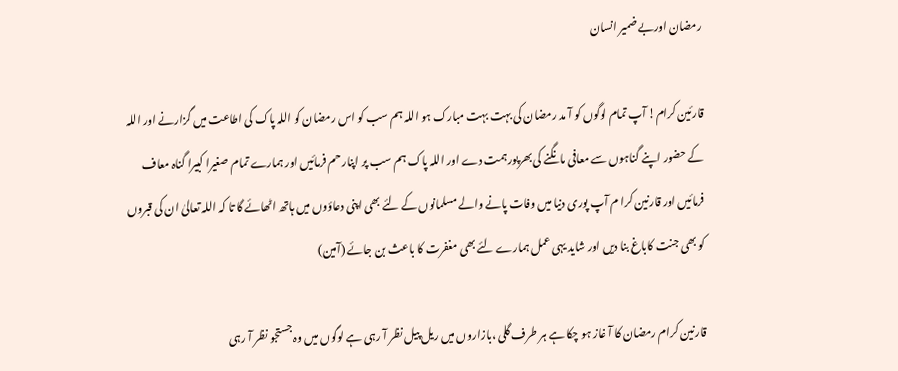رمضان اوربے ضمیر انسان

قارئین کرام! آپ تمام لوگوں کو آ مد رمضان کی بہت بہت مبارک ہو اللہ ہم سب کو اس رمضان کو اللہ پاک کی اطاعت میں گزارنے اور اللہ کے حضور اپنے گناہوں سے معافی مانگنے کی بھرپور ہمت دے اور اللہ پاک ہم سب پر اپنار حم فرمائیں اور ہمارے تمام صغیرا کبیرا گناہ معاف فرمائیں اور قارنین کرا م آپ پوری دنیا میں وفات پانے والے مسلمانوں کے لئے بھی اپنی دعاؤوں میں ہاتھ اٹھائے گا تا کہ اللہ تعالیٰ ان کی قبروں کو بھی جنت کاباغ بنا دیں اور شاید یہی عمل ہمارے لئے بھی مغفرت کا باعث بن جائے (آمین)

قارنین کرام رمضان کا آ غاز ہو چکا ہے ہر طرف گلی ،بازاروں میں ریل پیل نظر آ رہی ہے لوگوں میں وہ جستجو نظر آ رہی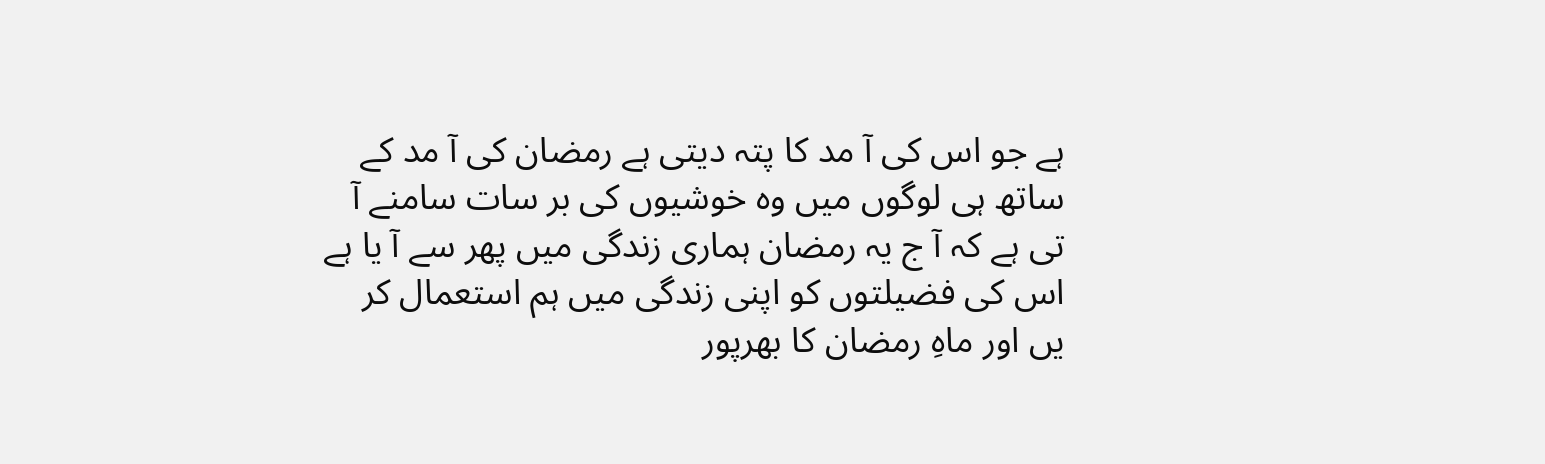ہے جو اس کی آ مد کا پتہ دیتی ہے رمضان کی آ مد کے ساتھ ہی لوگوں میں وہ خوشیوں کی بر سات سامنے آ تی ہے کہ آ ج یہ رمضان ہماری زندگی میں پھر سے آ یا ہے اس کی فضیلتوں کو اپنی زندگی میں ہم استعمال کر یں اور ماہِ رمضان کا بھرپور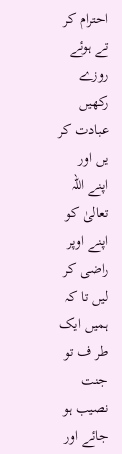احترام کر تے ہوئے روزے رکھیں عبادت کر یں اور اپنے اللہ تعالیٰ کو اپنے اوپر راضی کر لیں تا کہ ہمیں ایک طر ف تو جنت نصیب ہو جائے اور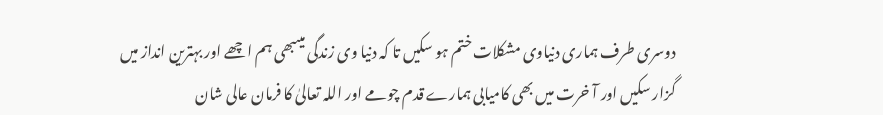دوسری طرف ہماری دنیاوی مشکلات ختم ہو سکیں تا کہ دنیا وی زندگی میںبھی ہم اچھے اور بہترین انداز میں گزار سکیں اور آ خرت میں بھی کامیابی ہمارے قدم چومے اور اللہ تعالیٰ کا فرمان عالی شان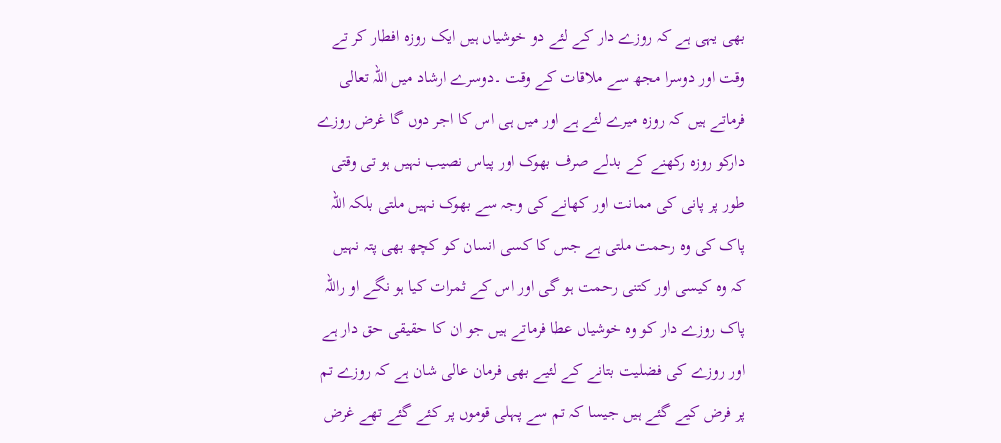بھی یہی ہے کہ روزے دار کے لئے دو خوشیاں ہیں ایک روزہ افطار کر تے وقت اور دوسرا مجھ سے ملاقات کے وقت ۔دوسرے ارشاد میں اللہ تعالی فرماتے ہیں کہ روزہ میرے لئے ہے اور میں ہی اس کا اجر دوں گا غرض روزے دارکو روزہ رکھنے کے بدلے صرف بھوک اور پیاس نصیب نہیں ہو تی وقتی طور پر پانی کی ممانت اور کھانے کی وجہ سے بھوک نہیں ملتی بلکہ اللہ پاک کی وہ رحمت ملتی ہے جس کا کسی انسان کو کچھ بھی پتہ نہیں کہ وہ کیسی اور کتنی رحمت ہو گی اور اس کے ثمرات کیا ہو نگے او راللہ پاک روزے دار کو وہ خوشیاں عطا فرماتے ہیں جو ان کا حقیقی حق دار ہے اور روزے کی فضلیت بتانے کے لئیے بھی فرمان عالی شان ہے کہ روزے تم پر فرض کیے گئے ہیں جیسا کہ تم سے پہلی قوموں پر کئے گئے تھے غرض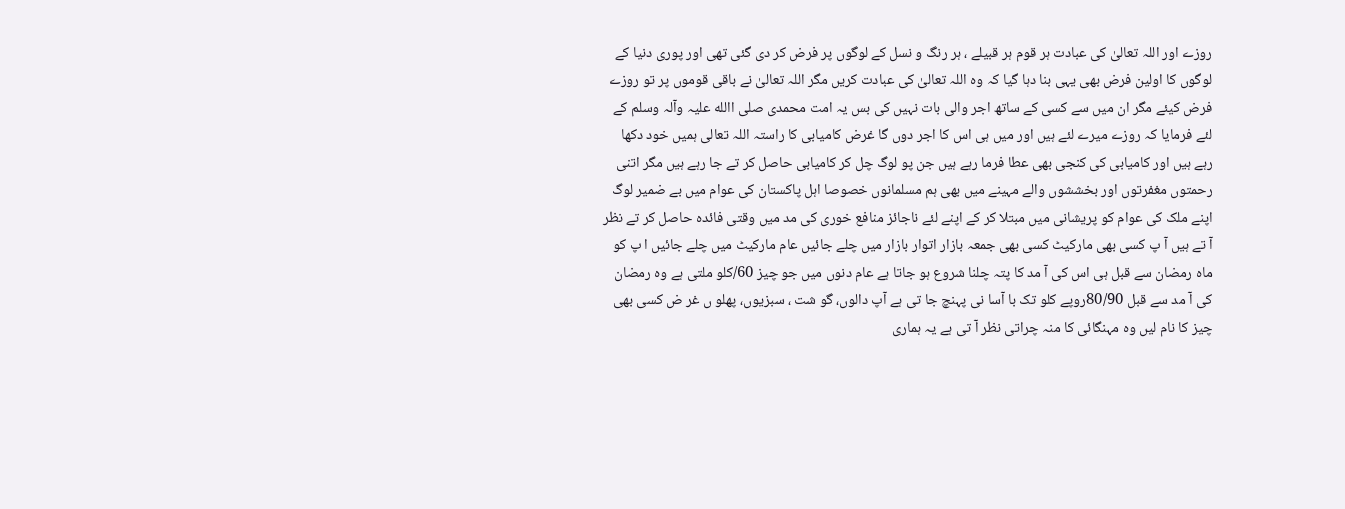روزے اور اللہ تعالیٰ کی عبادت ہر قوم ہر قبیلے ، ہر رنگ و نسل کے لوگوں پر فرض کر دی گئی تھی اور پوری دنیا کے لوگوں کا اولین فرض بھی یہی بنا دہا گیا کہ وہ اللہ تعالیٰ کی عبادت کریں مگر اللہ تعالیٰ نے باقی قوموں پر تو روزے فرض کیئے مگر ان میں سے کسی کے ساتھ اجر والی بات نہیں کی بس یہ امت محمدی صلی االله علیہ وآلہ وسلم کے لئے فرمایا کہ روزے میرے لئے ہیں اور میں ہی اس کا اجر دوں گا غرض کامیابی کا راستہ اللہ تعالی ہمیں خود دکھا رہے ہیں اور کامیابی کی کنجی بھی عطا فرما رہے ہیں جن پو لوگ چل کر کامیابی حاصل کر تے جا رہے ہیں مگر اتنی رحمتوں مغفرتوں اور بخششوں والے مہینے میں بھی ہم مسلمانوں خصوصا اہل پاکستان کی عوام میں بے ضمیر لوگ اپنے ملک کی عوام کو پریشانی میں مبتلا کر کے اپنے لئے ناجائز منافع خوری کی مد میں وقتی فائدہ حاصل کر تے نظر آ تے ہیں آ پ کسی بھی مارکیٹ کسی بھی جمعہ بازار اتوار بازار میں چلے جائیں عام مارکیٹ میں چلے جائیں ا پ کو ماہ رمضان سے قبل ہی اس کی آ مد کا پتہ چلنا شروع ہو جاتا ہے عام دنوں میں جو چیز 60/کلو ملتی ہے وہ رمضان کی آ مد سے قبل 80/90روپے کلو تک با آسا نی پہنچ جا تی ہے آپ دالوں، گو شت ، سبزیوں، پھلو ں غر ض کسی بھی چیز کا نام لیں وہ مہنگائی کا منہ چراتی نظر آ تی ہے یہ ہماری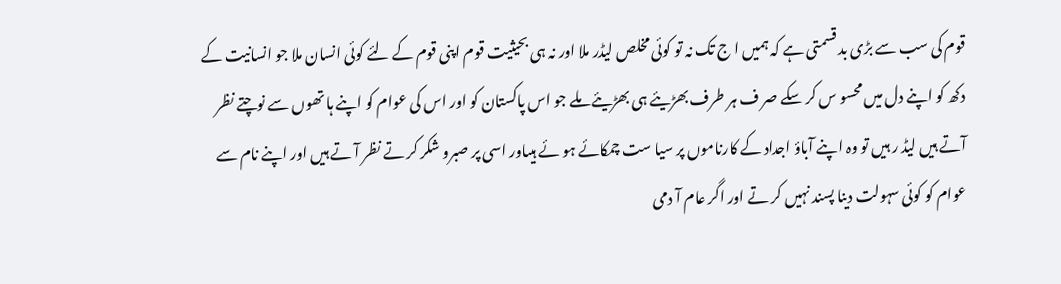قوم کی سب سے بڑی بد قسمتی ہے کہ ہمیں ا ج تک نہ تو کوئی مخلص لیڈر ملا اور نہ ہی بحیثیت قوم اپنی قوم کے لئے کوئی انسان ملا جو انسانیت کے دکھ کو اپنے دل میں محسو س کر سکے صر ف ہر طرف بھڑیئے ہی بھڑیئے ملے جو اس پاکستان کو اور اس کی عوام کو اپنے ہا تھوں سے نوچتے نظر آتے ہیں لیڈ ر ہیں تو وہ اپنے آباؤ اجداد کے کارناموں پر سیا ست چمکائے ہو ئے ہیںاور اسی پر صبرو شکر کر تے نظر آ تے ہیں اور اپنے نام سے عوام کو کوئی سہولت دینا پسند نہیں کر تے اور اگر عام آ دمی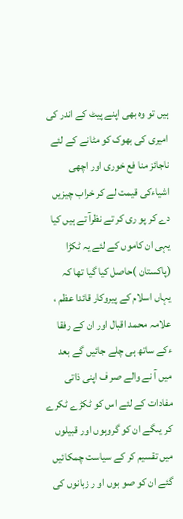ہیں تو وہ بھی اپنے پیٹ کے اندر کی امیری کی بھوک کو مٹانے کے لئے ناجائز منا فع خوری اور اچھی اشیاءکی قیمت لے کر خراب چیزیں دے کر پو ری کر تے نظرآ تے ہیں کیا یہی ان کاموں کے لئے یہ ٹکڑا (پاکستان )حاصل کیا گیا تھا کہ یہاں اسلام کے پیروکار قائدا عظم ، علامہ محمد اقبال اور ان کے رفقا ءکے ساتھ ہی چلے جائیں گے بعد میں آ نے والے صر ف اپنی ذاتی مفادات کے لئے اس کو ٹکڑے ٹکرے کر یںگے ان کو گروہوں اور قبیلوں میں تقسیم کر کے سیاست چمکائیں گئے ان کو صو بوں او ر زبانوں کی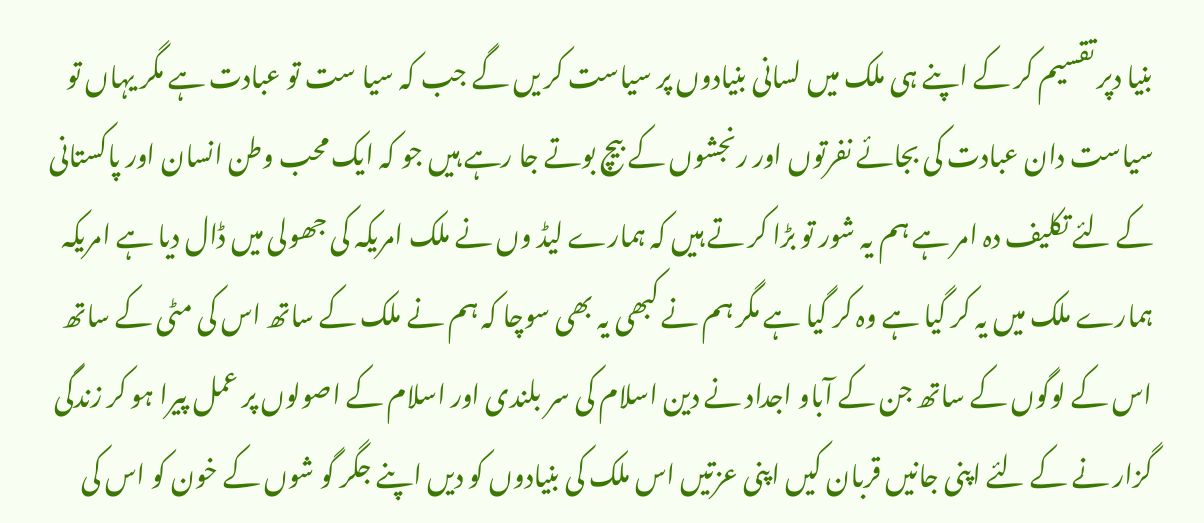بنیا دپر تقسیم کر کے اپنے ہی ملک میں لسانی بنیادوں پر سیاست کر یں گے جب کہ سیا ست تو عبادت ہے مگر یہاں تو سیاست دان عبادت کی بجائے نفرتوں اور رنجشوں کے بیچ بوتے جا رہے ہیں جو کہ ایک محب وطن انسان اور پاکستانی کے لئے تکلیف دہ امر ہے ہم یہ شور تو بڑا کر تے ہیں کہ ہمارے لیڈ وں نے ملک امریکہ کی جھولی میں ڈال دیا ہے امریکہ ہمارے ملک میں یہ کر گیا ہے وہ کر گیا ہے مگر ہم نے کبھی یہ بھی سوچا کہ ہم نے ملک کے ساتھ اس کی مٹی کے ساتھ اس کے لوگوں کے ساتھ جن کے آباو اجداد نے دین اسلام کی سر بلندی اور اسلام کے اصولوں پر عمل پیرا ہو کر زندگی گزار نے کے لئے اپنی جانیں قربان کیں اپنی عزتیں اس ملک کی بنیادوں کو دیں اپنے جگر گو شوں کے خون کو اس کی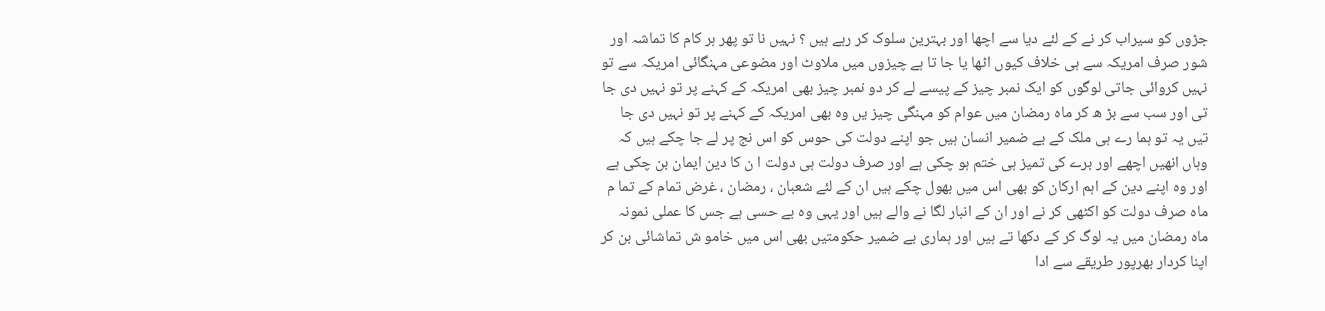جڑوں کو سیراب کر نے کے لئے دیا سے اچھا اور بہترین سلوک کر رہے ہیں ؟ نہیں نا تو پھر ہر کام کا تماشہ اور شور صرف امریکہ سے ہی خلاف کیوں اٹھا یا جا تا ہے چیزوں میں ملاوٹ اور مضوعی مہنگائی امریکہ سے تو نہیں کروائی جاتی لوگوں کو ایک نمبر چیز کے پیسے لے کر دو نمبر چیز بھی امریکہ کے کہنے پر تو نہیں دی جا تی اور سب سے بڑ ھ کر ماہ رمضان میں عوام کو مہنگی چیز یں وہ بھی امریکہ کے کہنے پر تو نہیں دی جا تیں یہ تو ہما رے ہی ملک کے بے ضمیر انسان ہیں جو اپنے دولت کی حوس کو اس نج پر لے جا چکے ہیں کہ وہاں انھیں اچھے اور برے کی تمیز ہی ختم ہو چکی ہے اور صرف دولت ہی دولت ا ن کا دین ایمان بن چکی ہے اور وہ اپنے دین کے اہم ارکان کو بھی اس میں بھول چکے ہیں ان کے لئے شعبان ، رمضان ، غرض تمام کے تما م ماہ صرف دولت کو اکٹھی کر نے اور ان کے انبار لگا نے والے ہیں اور یہی وہ بے حسی ہے جس کا عملی نمونہ ماہ رمضان میں یہ لوگ کر کے دکھا تے ہیں اور ہماری بے ضمیر حکومتیں بھی اس میں خامو ش تماشائی بن کر اپنا کردار بھرپور طریقے سے ادا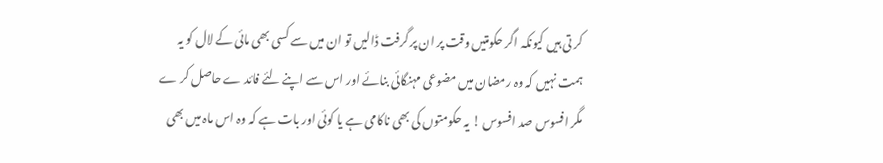کر تی ہیں کیونکہ اگر حکومتیں وقت پر ان پر گرفت ڈالیں تو ان میں سے کسی بھی مائی کے لال کو یہ ہمت نہیں کہ وہ رمضان میں مضوعی مہنگائی بنائے اور اس سے اپنے لئے فائد ے حاصل کر ے مگر افسوس صد افسوس ! یہ حکومتوں کی بھی ناکامی ہے یا کوئی اور بات ہے کہ وہ اس ماہ میں بھی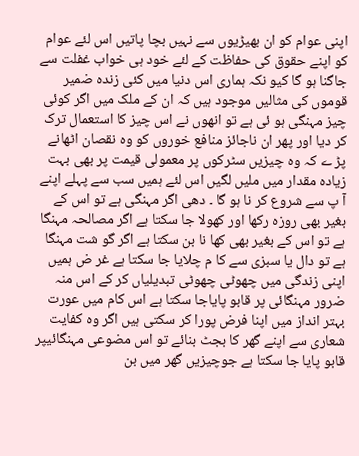اپنی عوام کو ان بھیڑیوں سے نہیں بچا پاتیں اس لئے عوام کو اپنے حقوق کی حفاظت کے لئے خود ہی خواب غفلت سے جاگنا ہو گا کیو نکہ ہماری اس دنیا میں کئی زندہ ضمیر قوموں کی مثالیں موجود ہیں کہ ان کے ملک میں اگر کوئی چیز مہنگی ہو ئی ہے تو انھوں نے اس چیز کا استعمال ترک کر دیا اور پھر ان ناجائز منافع خوروں کو وہ نقصان اٹھانے پڑ ے کہ وہ چیزیں سٹرکوں پر معمولی قیمت پر بھی بہت زیادہ مقدار میں ملیں لگیں اس لئے ہمیں سب سے پہلے اپنے آ پ سے شروع کر نا ہو گا ۔ دھی اگر مہنگی ہے تو اس کے بغیر بھی روزہ رکھا اور کھولا جا سکتا ہے اگر مصالحہ مہنگا ہے تو اس کے بغیر بھی کھا نا بن سکتا ہے اگر گو شت مہنگا ہے تو دال یا سبزی سے کا م چلایا جا سکتا ہے غر ض ہمیں اپنی زندگی میں چھوٹی چھوٹی تبدیلیاں کر کے اس منہ ضرور مہنگائی پر قابو پایاجا سکتا ہے اس کام میں عورت بہتر انداز میں اپنا فرض پورا کر سکتی ہیں اگر وہ کفایت شعاری سے اپنے گھر کا بجٹ بنائے تو اس مضوعی مہنگائیپر قابو پایا جا سکتا ہے جوچیزیں گھر میں بن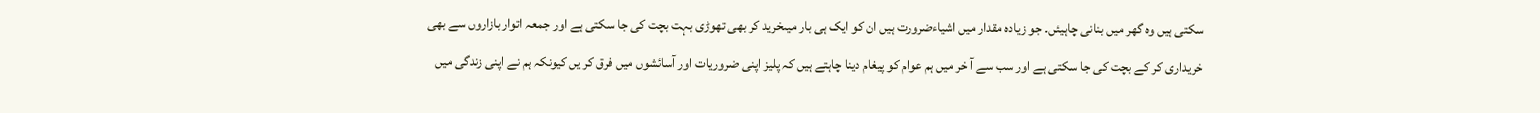سکتی ہیں وہ گھر میں بنانی چاہیئں۔ جو زیادہ مقدار میں اشیاءضرورت ہیں ان کو ایک ہی بار میںخرید کر بھی تھوڑی بہت بچت کی جا سکتی ہے اور جمعہ اتوار بازاروں سے بھی خریداری کر کے بچت کی جا سکتی ہے اور سب سے آ خر میں ہم عوام کو پیغام دینا چاہتے ہیں کہ پلیز اپنی ضروریات اور آسائشوں میں فرق کر یں کیونکہ ہم نے اپنی زندگی میں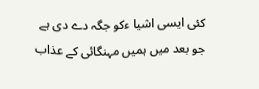کئی ایسی اشیا ءکو جگہ دے دی ہے جو بعد میں ہمیں مہنگائی کے عذاب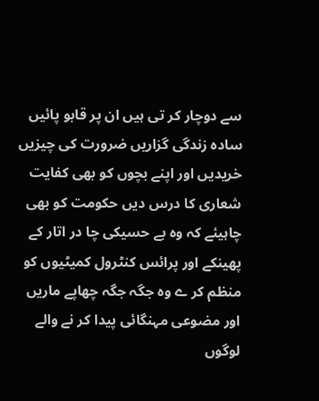سے دوچار کر تی ہیں ان پر قابو پائیں سادہ زندگی گزاریں ضرورت کی چیزیں خریدیں اور اپنے بچوں کو بھی کفایت شعاری کا درس دیں حکومت کو بھی چاہیئے کہ وہ بے حسیکی چا در اتار کے پھینکے اور پرائس کنٹرول کمیٹیوں کو منظم کر ے وہ جگہ جگہ چھاپے ماریں اور مضوعی مہنگائی پیدا کر نے والے لوگوں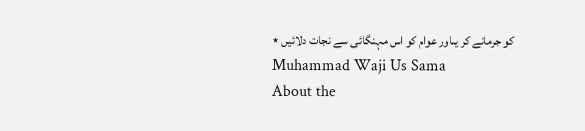کو جرمانے کر یںاور عوام کو اس مہنگائی سے نجات دلائیں ٭
Muhammad Waji Us Sama
About the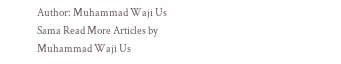Author: Muhammad Waji Us Sama Read More Articles by Muhammad Waji Us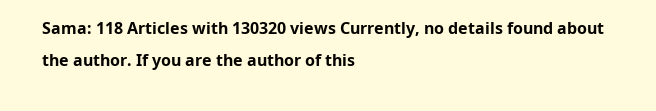Sama: 118 Articles with 130320 views Currently, no details found about the author. If you are the author of this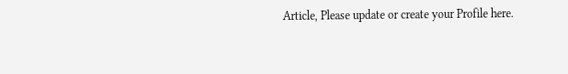Article, Please update or create your Profile here.